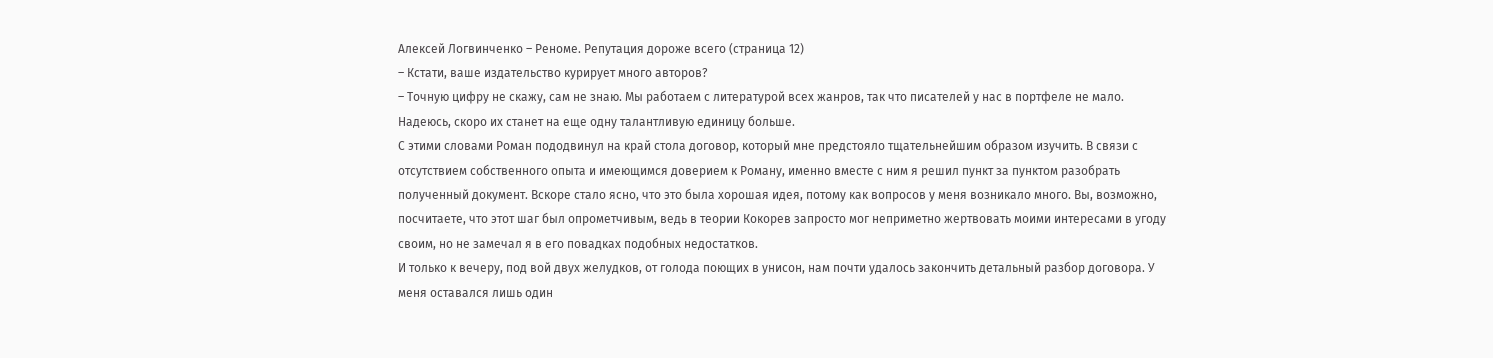Алексей Логвинченко – Реноме. Репутация дороже всего (страница 12)
– Кстати, ваше издательство курирует много авторов?
– Точную цифру не скажу, сам не знаю. Мы работаем с литературой всех жанров, так что писателей у нас в портфеле не мало. Надеюсь, скоро их станет на еще одну талантливую единицу больше.
С этими словами Роман пододвинул на край стола договор, который мне предстояло тщательнейшим образом изучить. В связи с отсутствием собственного опыта и имеющимся доверием к Роману, именно вместе с ним я решил пункт за пунктом разобрать полученный документ. Вскоре стало ясно, что это была хорошая идея, потому как вопросов у меня возникало много. Вы, возможно, посчитаете, что этот шаг был опрометчивым, ведь в теории Кокорев запросто мог неприметно жертвовать моими интересами в угоду своим, но не замечал я в его повадках подобных недостатков.
И только к вечеру, под вой двух желудков, от голода поющих в унисон, нам почти удалось закончить детальный разбор договора. У меня оставался лишь один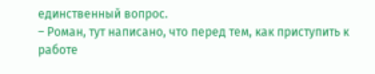единственный вопрос.
– Роман, тут написано, что перед тем, как приступить к работе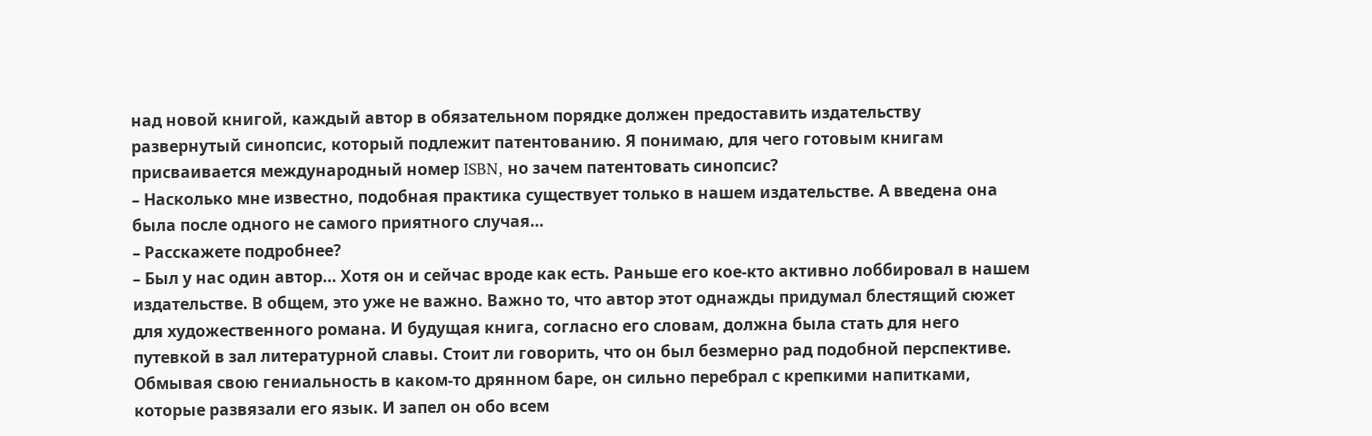над новой книгой, каждый автор в обязательном порядке должен предоставить издательству развернутый синопсис, который подлежит патентованию. Я понимаю, для чего готовым книгам присваивается международный номер ISBN, но зачем патентовать синопсис?
– Насколько мне известно, подобная практика существует только в нашем издательстве. А введена она была после одного не самого приятного случая…
– Расскажете подробнее?
– Был у нас один автор… Хотя он и сейчас вроде как есть. Раньше его кое-кто активно лоббировал в нашем издательстве. В общем, это уже не важно. Важно то, что автор этот однажды придумал блестящий сюжет для художественного романа. И будущая книга, согласно его словам, должна была стать для него путевкой в зал литературной славы. Стоит ли говорить, что он был безмерно рад подобной перспективе. Обмывая свою гениальность в каком-то дрянном баре, он сильно перебрал с крепкими напитками, которые развязали его язык. И запел он обо всем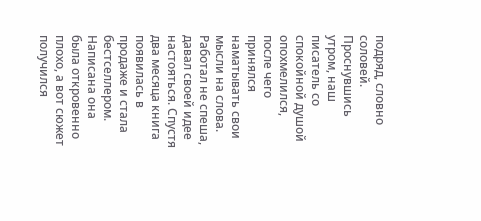подряд, словно соловей. Проснувшись утром, наш писатель со спокойной душой опохмелился, после чего принялся наматывать свои мысли на слова. Работал не спеша, давал своей идее настояться. Спустя два месяца книга появилась в продаже и стала бестселлером. Написана она была откровенно плохо, а вот сюжет получился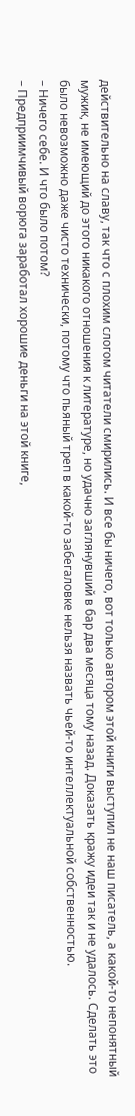действительно на славу, так что с плохим слогом читатели смирились. И все бы ничего, вот только автором этой книги выступил не наш писатель, а какой-то непонятный мужик, не имеющий до этого никакого отношения к литературе, но удачно заглянувший в бар два месяца тому назад. Доказать кражу идеи так и не удалось. Сделать это было невозможно даже чисто технически, потому что пьяный треп в какой-то забегаловке нельзя назвать чьей-то интеллектуальной собственностью.
– Ничего себе. И что было потом?
– Предприимчивый ворюга заработал хорошие деньги на этой книге,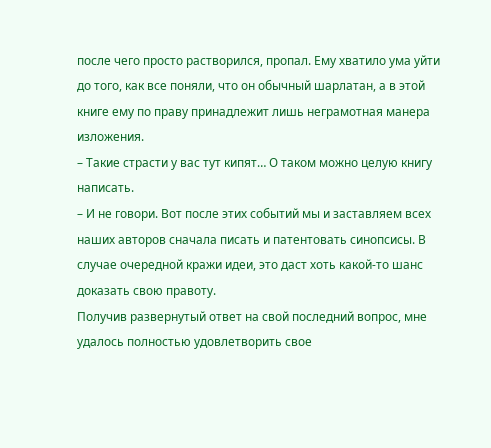после чего просто растворился, пропал. Ему хватило ума уйти до того, как все поняли, что он обычный шарлатан, а в этой книге ему по праву принадлежит лишь неграмотная манера изложения.
– Такие страсти у вас тут кипят… О таком можно целую книгу написать.
– И не говори. Вот после этих событий мы и заставляем всех наших авторов сначала писать и патентовать синопсисы. В случае очередной кражи идеи, это даст хоть какой-то шанс доказать свою правоту.
Получив развернутый ответ на свой последний вопрос, мне удалось полностью удовлетворить свое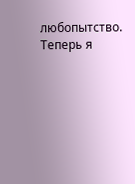любопытство. Теперь я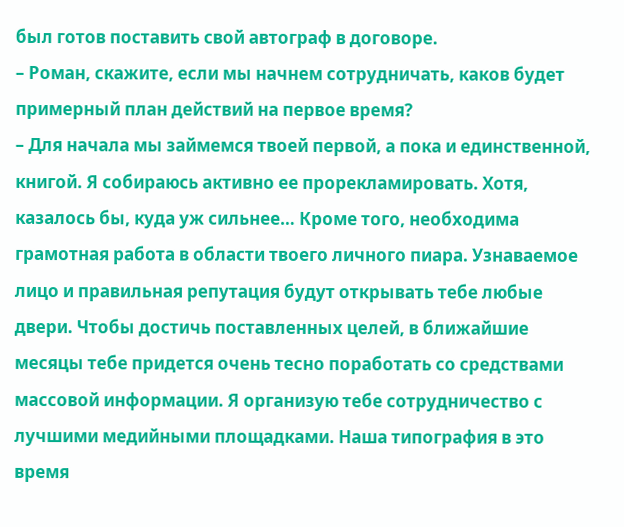был готов поставить свой автограф в договоре.
– Роман, скажите, если мы начнем сотрудничать, каков будет примерный план действий на первое время?
– Для начала мы займемся твоей первой, а пока и единственной, книгой. Я собираюсь активно ее прорекламировать. Хотя, казалось бы, куда уж сильнее… Кроме того, необходима грамотная работа в области твоего личного пиара. Узнаваемое лицо и правильная репутация будут открывать тебе любые двери. Чтобы достичь поставленных целей, в ближайшие месяцы тебе придется очень тесно поработать со средствами массовой информации. Я организую тебе сотрудничество с лучшими медийными площадками. Наша типография в это время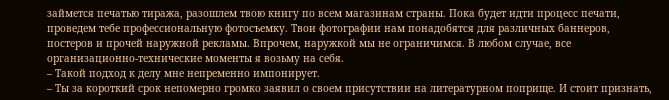займется печатью тиража, разошлем твою книгу по всем магазинам страны. Пока будет идти процесс печати, проведем тебе профессиональную фотосъемку. Твои фотографии нам понадобятся для различных баннеров, постеров и прочей наружной рекламы. Впрочем, наружкой мы не ограничимся. В любом случае, все организационно-технические моменты я возьму на себя.
– Такой подход к делу мне непременно импонирует.
– Ты за короткий срок непомерно громко заявил о своем присутствии на литературном поприще. И стоит признать,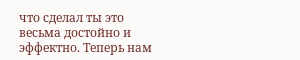что сделал ты это весьма достойно и эффектно. Теперь нам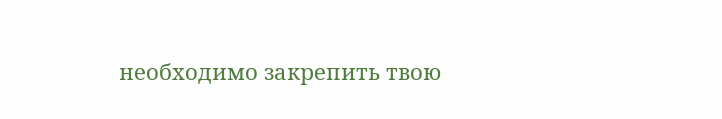необходимо закрепить твою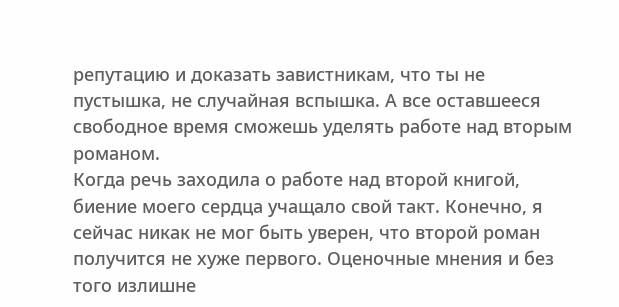репутацию и доказать завистникам, что ты не пустышка, не случайная вспышка. А все оставшееся свободное время сможешь уделять работе над вторым романом.
Когда речь заходила о работе над второй книгой, биение моего сердца учащало свой такт. Конечно, я сейчас никак не мог быть уверен, что второй роман получится не хуже первого. Оценочные мнения и без того излишне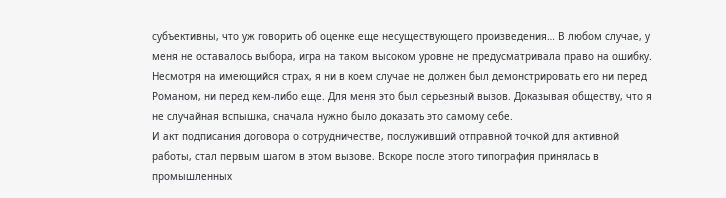субъективны, что уж говорить об оценке еще несуществующего произведения… В любом случае, у меня не оставалось выбора, игра на таком высоком уровне не предусматривала право на ошибку. Несмотря на имеющийся страх, я ни в коем случае не должен был демонстрировать его ни перед Романом, ни перед кем-либо еще. Для меня это был серьезный вызов. Доказывая обществу, что я не случайная вспышка, сначала нужно было доказать это самому себе.
И акт подписания договора о сотрудничестве, послуживший отправной точкой для активной работы, стал первым шагом в этом вызове. Вскоре после этого типография принялась в промышленных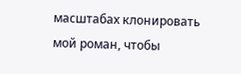масштабах клонировать мой роман, чтобы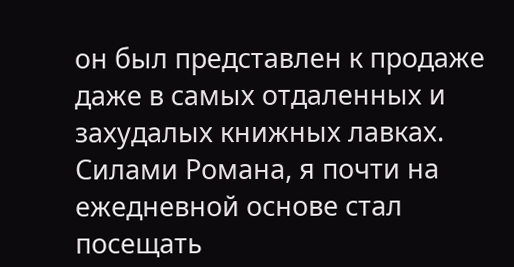он был представлен к продаже даже в самых отдаленных и захудалых книжных лавках. Силами Романа, я почти на ежедневной основе стал посещать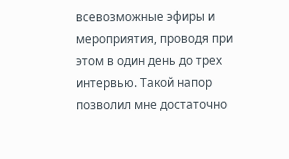всевозможные эфиры и мероприятия, проводя при этом в один день до трех интервью. Такой напор позволил мне достаточно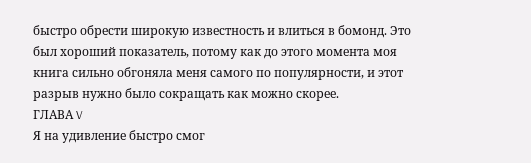быстро обрести широкую известность и влиться в бомонд. Это был хороший показатель, потому как до этого момента моя книга сильно обгоняла меня самого по популярности, и этот разрыв нужно было сокращать как можно скорее.
ГЛАВА V
Я на удивление быстро смог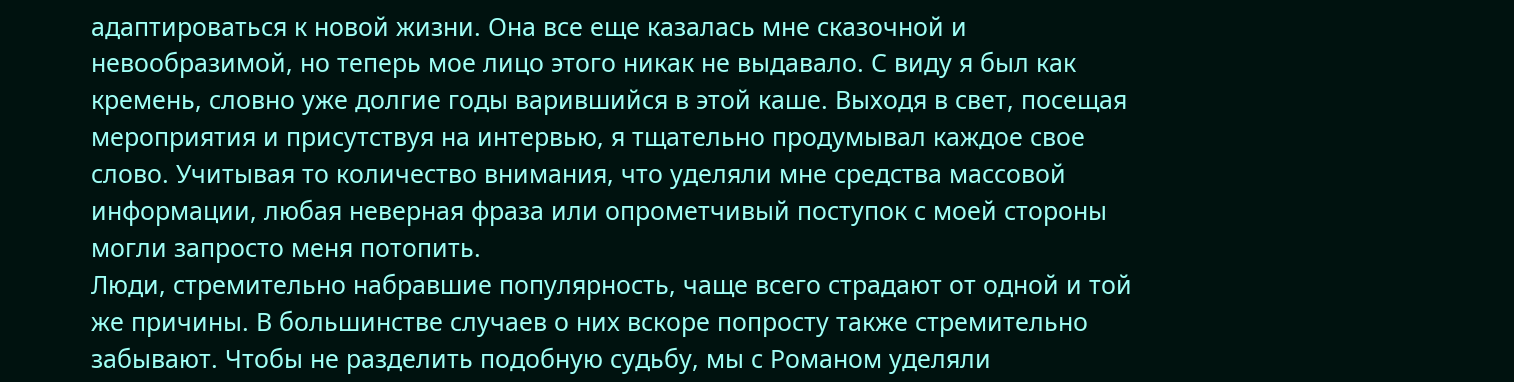адаптироваться к новой жизни. Она все еще казалась мне сказочной и невообразимой, но теперь мое лицо этого никак не выдавало. С виду я был как кремень, словно уже долгие годы варившийся в этой каше. Выходя в свет, посещая мероприятия и присутствуя на интервью, я тщательно продумывал каждое свое слово. Учитывая то количество внимания, что уделяли мне средства массовой информации, любая неверная фраза или опрометчивый поступок с моей стороны могли запросто меня потопить.
Люди, стремительно набравшие популярность, чаще всего страдают от одной и той же причины. В большинстве случаев о них вскоре попросту также стремительно забывают. Чтобы не разделить подобную судьбу, мы с Романом уделяли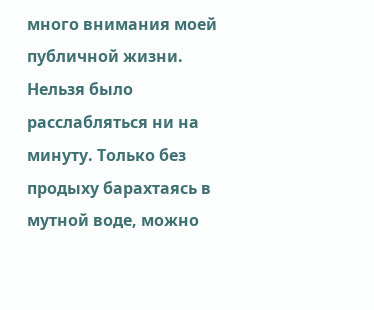много внимания моей публичной жизни. Нельзя было расслабляться ни на минуту. Только без продыху барахтаясь в мутной воде, можно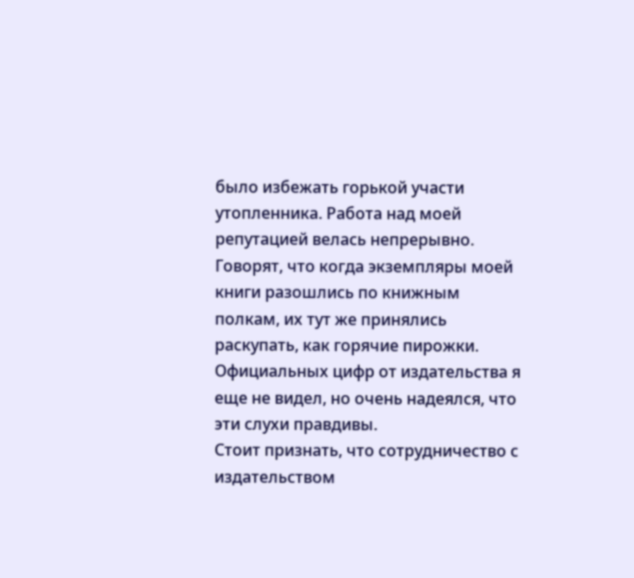было избежать горькой участи утопленника. Работа над моей репутацией велась непрерывно.
Говорят, что когда экземпляры моей книги разошлись по книжным полкам, их тут же принялись раскупать, как горячие пирожки. Официальных цифр от издательства я еще не видел, но очень надеялся, что эти слухи правдивы.
Стоит признать, что сотрудничество с издательством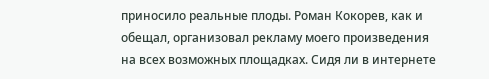приносило реальные плоды. Роман Кокорев, как и обещал, организовал рекламу моего произведения на всех возможных площадках. Сидя ли в интернете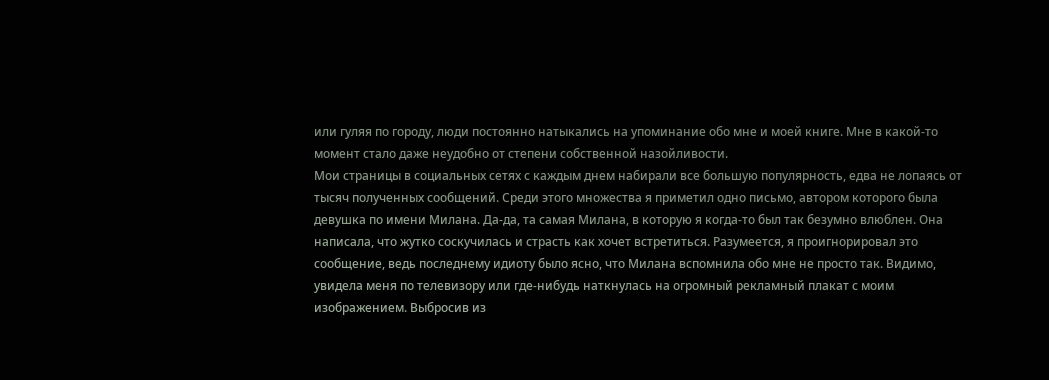или гуляя по городу, люди постоянно натыкались на упоминание обо мне и моей книге. Мне в какой-то момент стало даже неудобно от степени собственной назойливости.
Мои страницы в социальных сетях с каждым днем набирали все большую популярность, едва не лопаясь от тысяч полученных сообщений. Среди этого множества я приметил одно письмо, автором которого была девушка по имени Милана. Да-да, та самая Милана, в которую я когда-то был так безумно влюблен. Она написала, что жутко соскучилась и страсть как хочет встретиться. Разумеется, я проигнорировал это сообщение, ведь последнему идиоту было ясно, что Милана вспомнила обо мне не просто так. Видимо, увидела меня по телевизору или где-нибудь наткнулась на огромный рекламный плакат с моим изображением. Выбросив из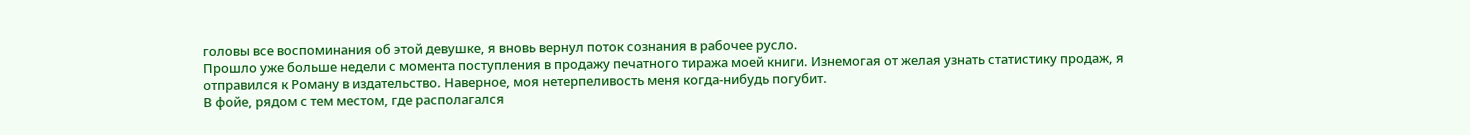головы все воспоминания об этой девушке, я вновь вернул поток сознания в рабочее русло.
Прошло уже больше недели с момента поступления в продажу печатного тиража моей книги. Изнемогая от желая узнать статистику продаж, я отправился к Роману в издательство. Наверное, моя нетерпеливость меня когда-нибудь погубит.
В фойе, рядом с тем местом, где располагался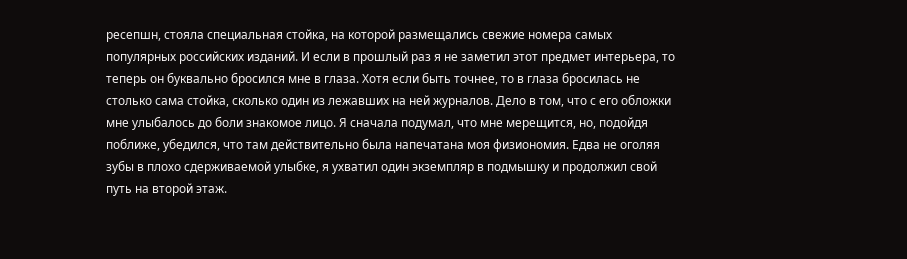ресепшн, стояла специальная стойка, на которой размещались свежие номера самых популярных российских изданий. И если в прошлый раз я не заметил этот предмет интерьера, то теперь он буквально бросился мне в глаза. Хотя если быть точнее, то в глаза бросилась не столько сама стойка, сколько один из лежавших на ней журналов. Дело в том, что с его обложки мне улыбалось до боли знакомое лицо. Я сначала подумал, что мне мерещится, но, подойдя поближе, убедился, что там действительно была напечатана моя физиономия. Едва не оголяя зубы в плохо сдерживаемой улыбке, я ухватил один экземпляр в подмышку и продолжил свой путь на второй этаж.